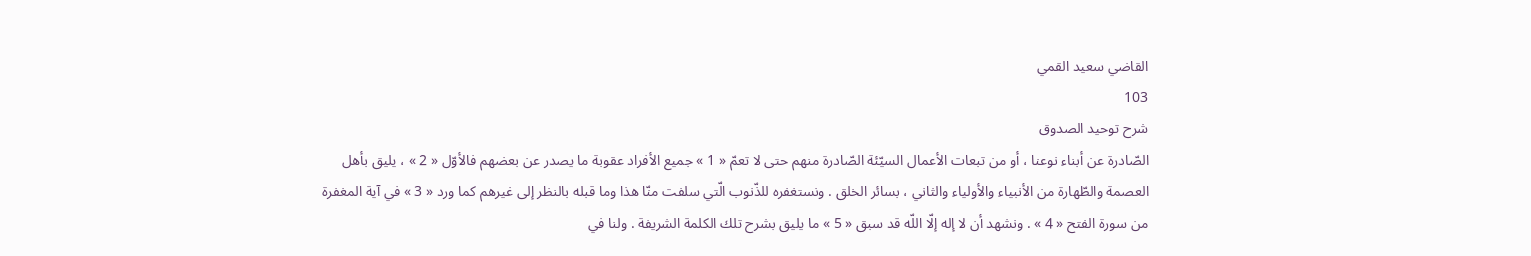القاضي سعيد القمي
103
شرح توحيد الصدوق
الصّادرة عن أبناء نوعنا ، أو من تبعات الأعمال السيّئة الصّادرة منهم حتى لا تعمّ « 1 » جميع الأفراد عقوبة ما يصدر عن بعضهم فالأوّل « 2 » ، يليق بأهل العصمة والطّهارة من الأنبياء والأولياء والثاني ، بسائر الخلق . ونستغفره للذّنوب الّتي سلفت منّا هذا وما قبله بالنظر إلى غيرهم كما ورد « 3 » في آية المغفرة من سورة الفتح « 4 » . ونشهد أن لا إله إلّا اللّه قد سبق « 5 » ما يليق بشرح تلك الكلمة الشريفة . ولنا في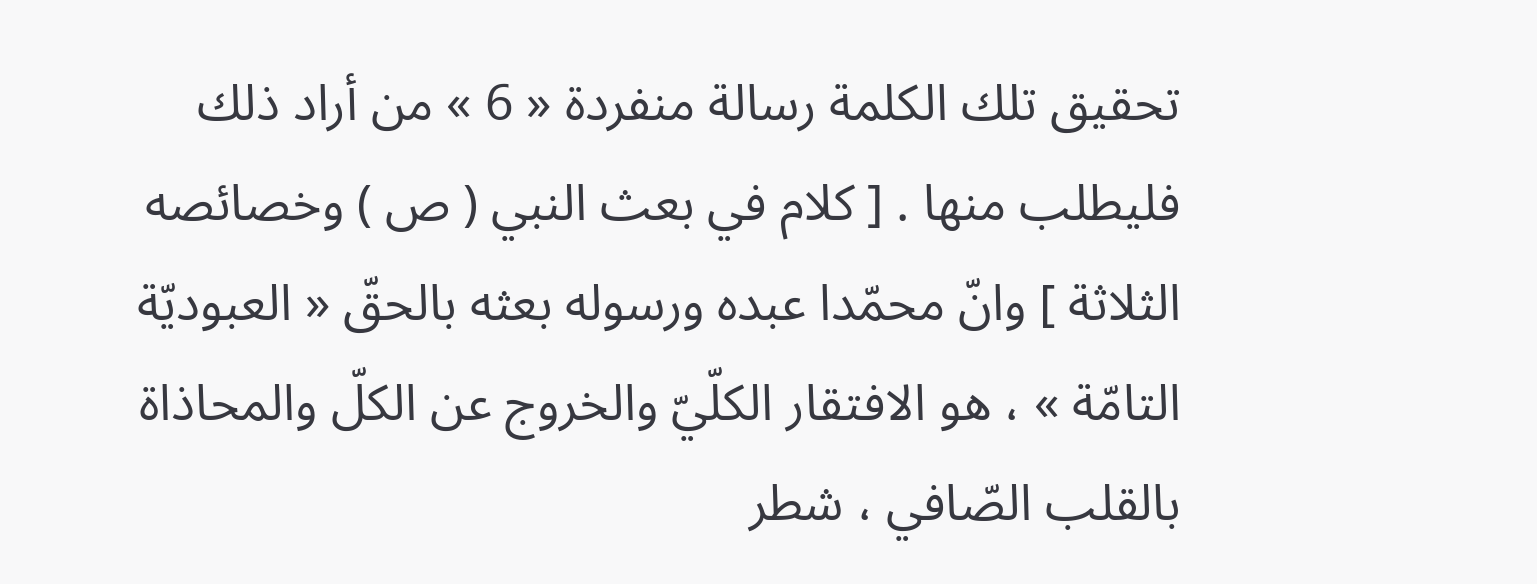تحقيق تلك الكلمة رسالة منفردة « 6 » من أراد ذلك فليطلب منها . [ كلام في بعث النبي ( ص ) وخصائصه الثلاثة ] وانّ محمّدا عبده ورسوله بعثه بالحقّ « العبوديّة التامّة » ، هو الافتقار الكلّيّ والخروج عن الكلّ والمحاذاة بالقلب الصّافي ، شطر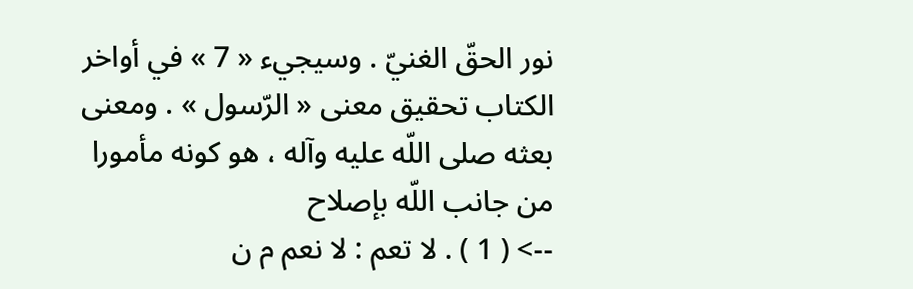نور الحقّ الغنيّ . وسيجيء « 7 » في أواخر الكتاب تحقيق معنى « الرّسول » . ومعنى بعثه صلى اللّه عليه وآله ، هو كونه مأمورا من جانب اللّه بإصلاح
--> ( 1 ) . لا تعم : لا نعم م ن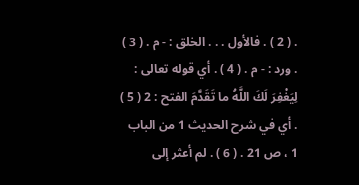. ( 2 ) . فالأول . . . الخلق : - م . ( 3 ) . ورد : - م . ( 4 ) . أي قوله تعالى : لِيَغْفِرَ لَكَ اللَّهُ ما تَقَدَّمَ الفتح : 2 ( 5 ) . أي في شرح الحديث 1 من الباب 1 ، ص 21 . ( 6 ) . لم أعثر إلى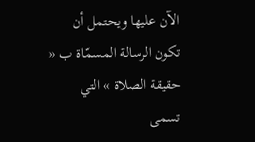الآن عليها ويحتمل أن تكون الرسالة المسمّاة ب « حقيقة الصلاة » التي تسمى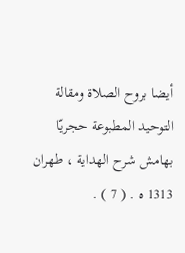أيضا بروح الصلاة ومقالة التوحيد المطبوعة حجريّا بهامش شرح الهداية ، طهران 1313 ه . ( 7 ) .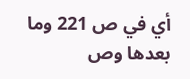أي في ص 221 وما بعدها وص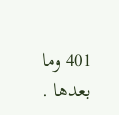401 وما بعدها .